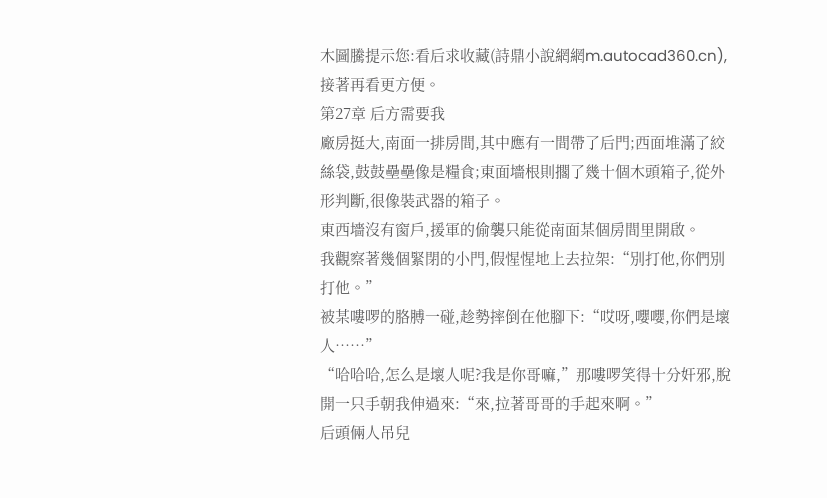木圖騰提示您:看后求收藏(詩鼎小說網網m.autocad360.cn),接著再看更方便。
第27章 后方需要我
廠房挺大,南面一排房間,其中應有一間帶了后門;西面堆滿了絞絲袋,鼓鼓壘壘像是糧食;東面墻根則擱了幾十個木頭箱子,從外形判斷,很像裝武器的箱子。
東西墻沒有窗戶,援軍的偷襲只能從南面某個房間里開啟。
我觀察著幾個緊閉的小門,假惺惺地上去拉架:“別打他,你們別打他。”
被某嘍啰的胳膊一碰,趁勢摔倒在他腳下:“哎呀,嚶嚶,你們是壞人……”
“哈哈哈,怎么是壞人呢?我是你哥嘛,”那嘍啰笑得十分奸邪,脫開一只手朝我伸過來:“來,拉著哥哥的手起來啊。”
后頭倆人吊兒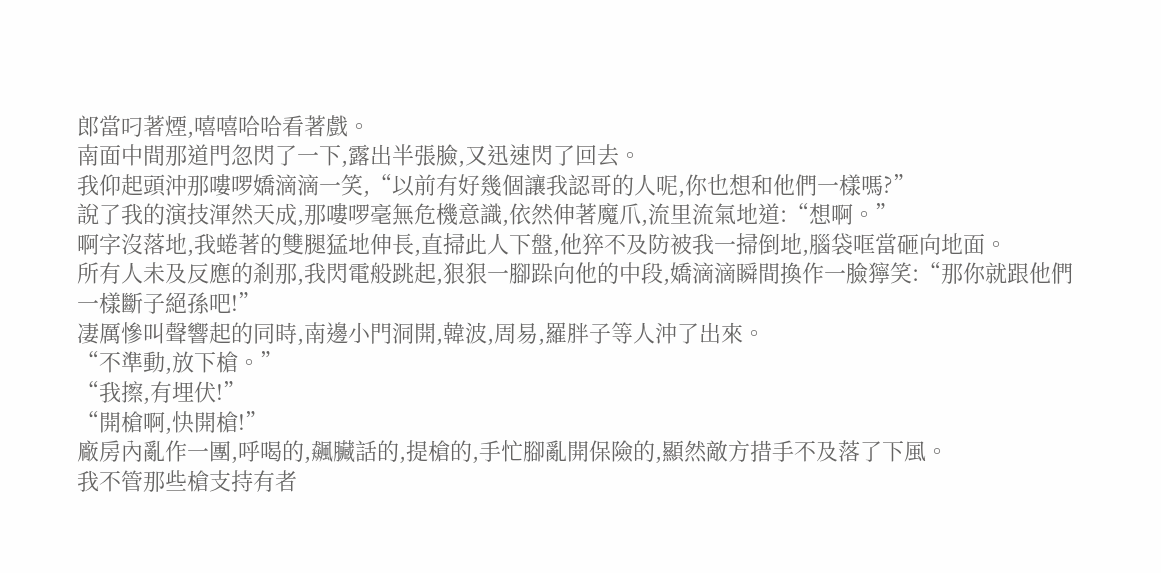郎當叼著煙,嘻嘻哈哈看著戲。
南面中間那道門忽閃了一下,露出半張臉,又迅速閃了回去。
我仰起頭沖那嘍啰嬌滴滴一笑,“以前有好幾個讓我認哥的人呢,你也想和他們一樣嗎?”
說了我的演技渾然天成,那嘍啰毫無危機意識,依然伸著魔爪,流里流氣地道:“想啊。”
啊字沒落地,我蜷著的雙腿猛地伸長,直掃此人下盤,他猝不及防被我一掃倒地,腦袋哐當砸向地面。
所有人未及反應的剎那,我閃電般跳起,狠狠一腳跺向他的中段,嬌滴滴瞬間換作一臉獰笑:“那你就跟他們一樣斷子絕孫吧!”
凄厲慘叫聲響起的同時,南邊小門洞開,韓波,周易,羅胖子等人沖了出來。
“不準動,放下槍。”
“我擦,有埋伏!”
“開槍啊,快開槍!”
廠房內亂作一團,呼喝的,飆臟話的,提槍的,手忙腳亂開保險的,顯然敵方措手不及落了下風。
我不管那些槍支持有者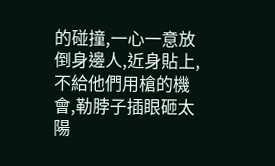的碰撞,一心一意放倒身邊人,近身貼上,不給他們用槍的機會,勒脖子插眼砸太陽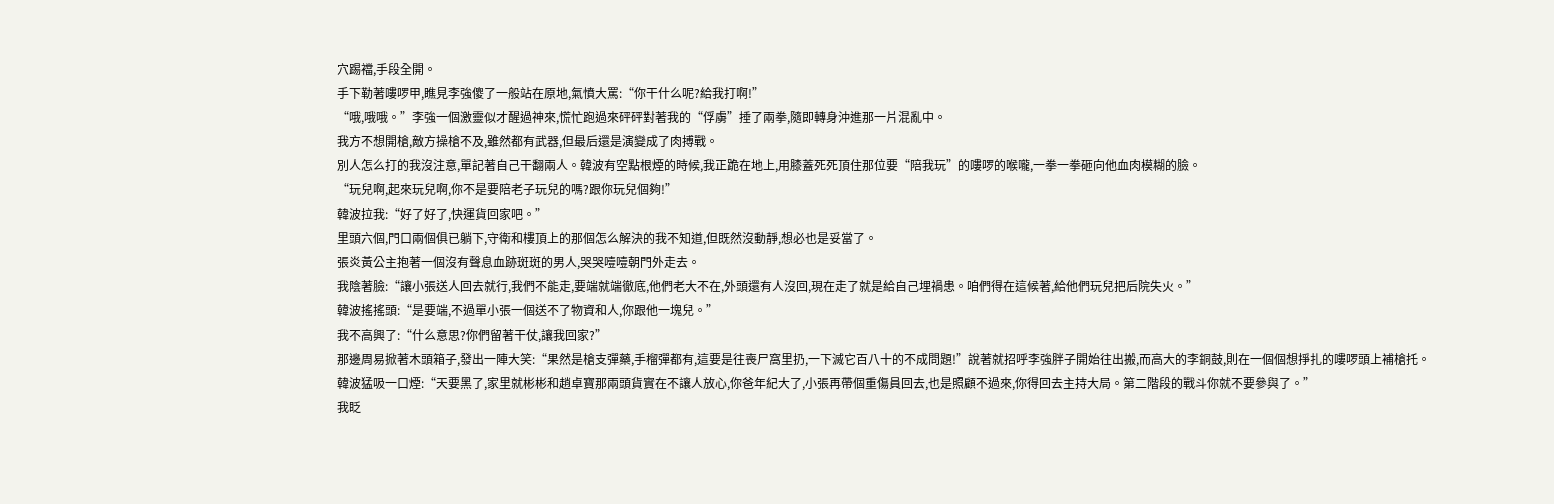穴踢襠,手段全開。
手下勒著嘍啰甲,瞧見李強傻了一般站在原地,氣憤大罵:“你干什么呢?給我打啊!”
“哦,哦哦。”李強一個激靈似才醒過神來,慌忙跑過來砰砰對著我的“俘虜”捶了兩拳,隨即轉身沖進那一片混亂中。
我方不想開槍,敵方操槍不及,雖然都有武器,但最后還是演變成了肉搏戰。
別人怎么打的我沒注意,單記著自己干翻兩人。韓波有空點根煙的時候,我正跪在地上,用膝蓋死死頂住那位要“陪我玩”的嘍啰的喉嚨,一拳一拳砸向他血肉模糊的臉。
“玩兒啊,起來玩兒啊,你不是要陪老子玩兒的嗎?跟你玩兒個夠!”
韓波拉我:“好了好了,快運貨回家吧。”
里頭六個,門口兩個俱已躺下,守衛和樓頂上的那個怎么解決的我不知道,但既然沒動靜,想必也是妥當了。
張炎黃公主抱著一個沒有聲息血跡斑斑的男人,哭哭噎噎朝門外走去。
我陰著臉:“讓小張送人回去就行,我們不能走,要端就端徹底,他們老大不在,外頭還有人沒回,現在走了就是給自己埋禍患。咱們得在這候著,給他們玩兒把后院失火。”
韓波搖搖頭:“是要端,不過單小張一個送不了物資和人,你跟他一塊兒。”
我不高興了:“什么意思?你們留著干仗,讓我回家?”
那邊周易掀著木頭箱子,發出一陣大笑:“果然是槍支彈藥,手榴彈都有,這要是往喪尸窩里扔,一下滅它百八十的不成問題!”說著就招呼李強胖子開始往出搬,而高大的李銅鼓,則在一個個想掙扎的嘍啰頭上補槍托。
韓波猛吸一口煙:“天要黑了,家里就彬彬和趙卓寶那兩頭貨實在不讓人放心,你爸年紀大了,小張再帶個重傷員回去,也是照顧不過來,你得回去主持大局。第二階段的戰斗你就不要參與了。”
我眨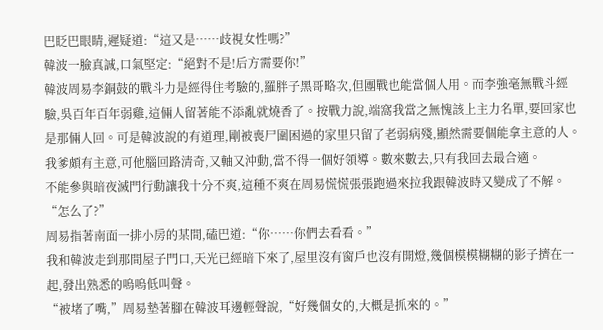巴眨巴眼睛,遲疑道:“這又是……歧視女性嗎?”
韓波一臉真誠,口氣堅定:“絕對不是!后方需要你!”
韓波周易李銅鼓的戰斗力是經得住考驗的,羅胖子黑哥略次,但團戰也能當個人用。而李強毫無戰斗經驗,吳百年百年弱雞,這倆人留著能不添亂就燒香了。按戰力說,端窩我當之無愧該上主力名單,要回家也是那倆人回。可是韓波說的有道理,剛被喪尸圍困過的家里只留了老弱病殘,顯然需要個能拿主意的人。
我爹頗有主意,可他腦回路清奇,又軸又沖動,當不得一個好領導。數來數去,只有我回去最合適。
不能參與暗夜滅門行動讓我十分不爽,這種不爽在周易慌慌張張跑過來拉我跟韓波時又變成了不解。
“怎么了?”
周易指著南面一排小房的某間,磕巴道:“你……你們去看看。”
我和韓波走到那間屋子門口,天光已經暗下來了,屋里沒有窗戶也沒有開燈,幾個模模糊糊的影子擠在一起,發出熟悉的嗚嗚低叫聲。
“被堵了嘴,”周易墊著腳在韓波耳邊輕聲說,“好幾個女的,大概是抓來的。”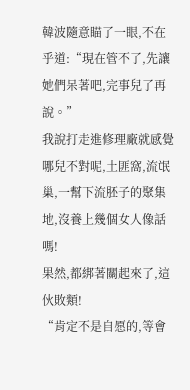韓波隨意瞄了一眼,不在乎道:“現在管不了,先讓她們呆著吧,完事兒了再說。”
我說打走進修理廠就感覺哪兒不對呢,土匪窩,流氓巢,一幫下流胚子的聚集地,沒養上幾個女人像話嗎!
果然,都綁著關起來了,這伙敗類!
“肯定不是自愿的,等會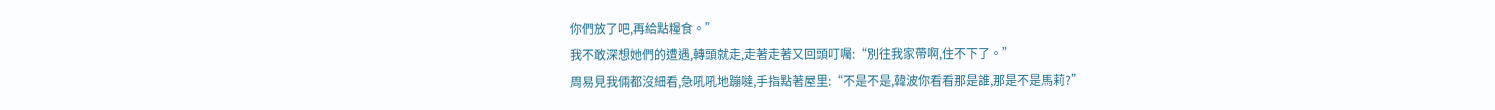你們放了吧,再給點糧食。”
我不敢深想她們的遭遇,轉頭就走,走著走著又回頭叮囑:“別往我家帶啊,住不下了。”
周易見我倆都沒細看,急吼吼地蹦噠,手指點著屋里:“不是不是,韓波你看看那是誰,那是不是馬莉?”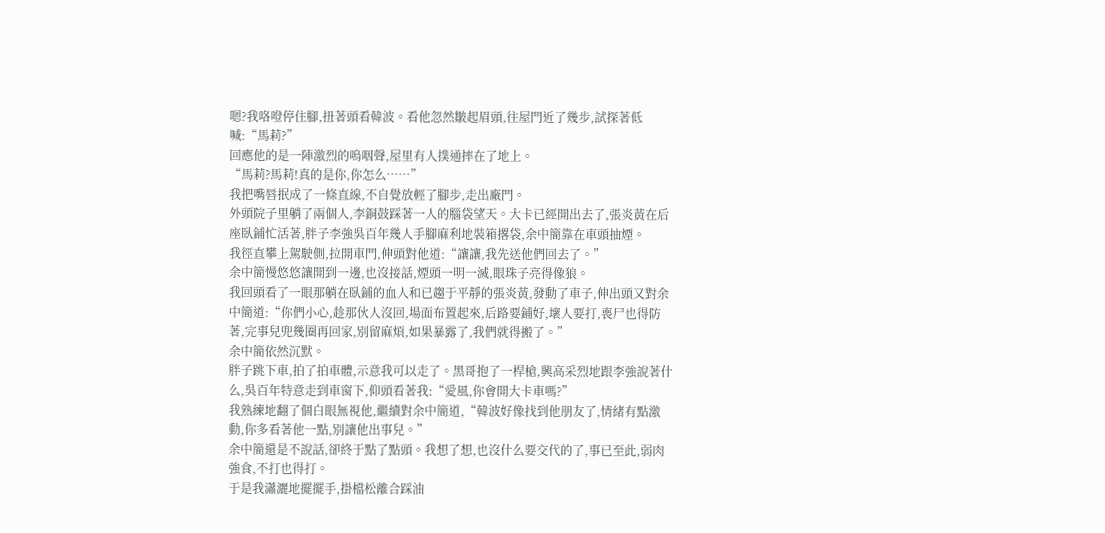嗯?我咯噔停住腳,扭著頭看韓波。看他忽然皺起眉頭,往屋門近了幾步,試探著低喊:“馬莉?”
回應他的是一陣激烈的嗚咽聲,屋里有人撲通摔在了地上。
“馬莉?馬莉!真的是你,你怎么……”
我把嘴唇抿成了一條直線,不自覺放輕了腳步,走出廠門。
外頭院子里躺了兩個人,李銅鼓踩著一人的腦袋望天。大卡已經開出去了,張炎黃在后座臥鋪忙活著,胖子李強吳百年幾人手腳麻利地裝箱撂袋,余中簡靠在車頭抽煙。
我徑直攀上駕駛側,拉開車門,伸頭對他道:“讓讓,我先送他們回去了。”
余中簡慢悠悠讓開到一邊,也沒接話,煙頭一明一滅,眼珠子亮得像狼。
我回頭看了一眼那躺在臥鋪的血人和已趨于平靜的張炎黃,發動了車子,伸出頭又對余中簡道:“你們小心,趁那伙人沒回,場面布置起來,后路要鋪好,壞人要打,喪尸也得防著,完事兒兜幾圈再回家,別留麻煩,如果暴露了,我們就得搬了。”
余中簡依然沉默。
胖子跳下車,拍了拍車體,示意我可以走了。黑哥抱了一桿槍,興高采烈地跟李強說著什么,吳百年特意走到車窗下,仰頭看著我:“愛風,你會開大卡車嗎?”
我熟練地翻了個白眼無視他,繼續對余中簡道,“韓波好像找到他朋友了,情緒有點激動,你多看著他一點,別讓他出事兒。”
余中簡還是不說話,卻終于點了點頭。我想了想,也沒什么要交代的了,事已至此,弱肉強食,不打也得打。
于是我瀟灑地擺擺手,掛檔松離合踩油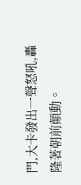門,大卡發出一聲怒吼,轟隆著朝前顛動。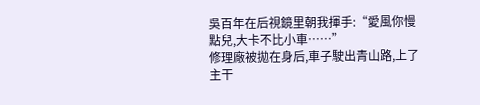吳百年在后視鏡里朝我揮手:“愛風你慢點兒,大卡不比小車……”
修理廠被拋在身后,車子駛出青山路,上了主干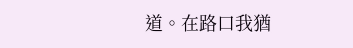道。在路口我猶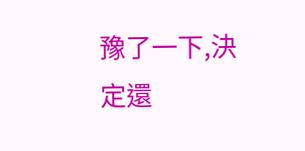豫了一下,決定還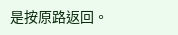是按原路返回。